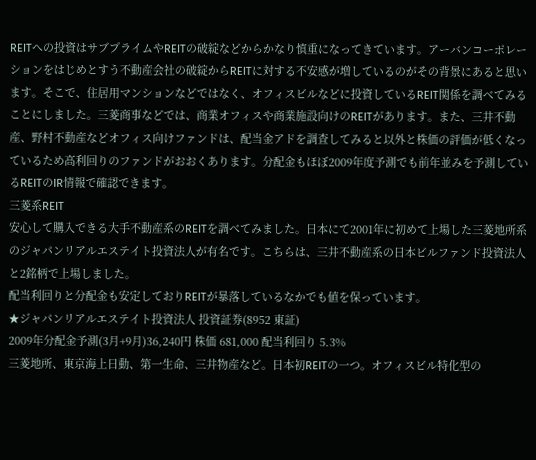REITへの投資はサブプライムやREITの破綻などからかなり慎重になってきています。アーバンコーポレーションをはじめとすう不動産会社の破綻からREITに対する不安感が増しているのがその背景にあると思います。そこで、住居用マンションなどではなく、オフィスビルなどに投資しているREIT関係を調べてみることにしました。三菱商事などでは、商業オフィスや商業施設向けのREITがあります。また、三井不動産、野村不動産などオフィス向けファンドは、配当金アドを調査してみると以外と株価の評価が低くなっているため高利回りのファンドがおおくあります。分配金もほぼ2009年度予測でも前年並みを予測しているREITのIR情報で確認できます。
三菱系REIT
安心して購入できる大手不動産系のREITを調べてみました。日本にて2001年に初めて上場した三菱地所系のジャパンリアルエステイト投資法人が有名です。こちらは、三井不動産系の日本ビルファンド投資法人と2銘柄で上場しました。
配当利回りと分配金も安定しておりREITが暴落しているなかでも値を保っています。
★ジャパンリアルエステイト投資法人 投資証券(8952 東証)
2009年分配金予測(3月+9月)36,240円 株価 681,000 配当利回り 5.3%
三菱地所、東京海上日動、第一生命、三井物産など。日本初REITの一つ。オフィスビル特化型の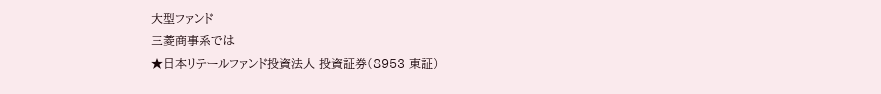大型ファンド
三菱商事系では
★日本リテールファンド投資法人 投資証券(8953 東証)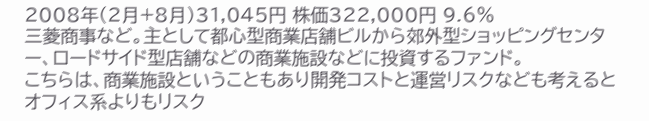2008年(2月+8月)31,045円 株価322,000円 9.6%
三菱商事など。主として都心型商業店舗ビルから郊外型ショッピングセンター、ロードサイド型店舗などの商業施設などに投資するファンド。
こちらは、商業施設ということもあり開発コストと運営リスクなども考えるとオフィス系よりもリスク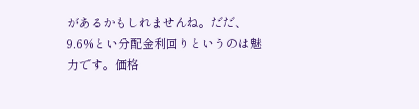があるかもしれませんね。だだ、9.6%とい分配金利回りというのは魅力です。価格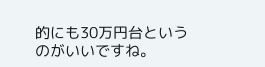的にも30万円台というのがいいですね。